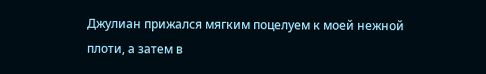Джулиан прижался мягким поцелуем к моей нежной плоти, а затем в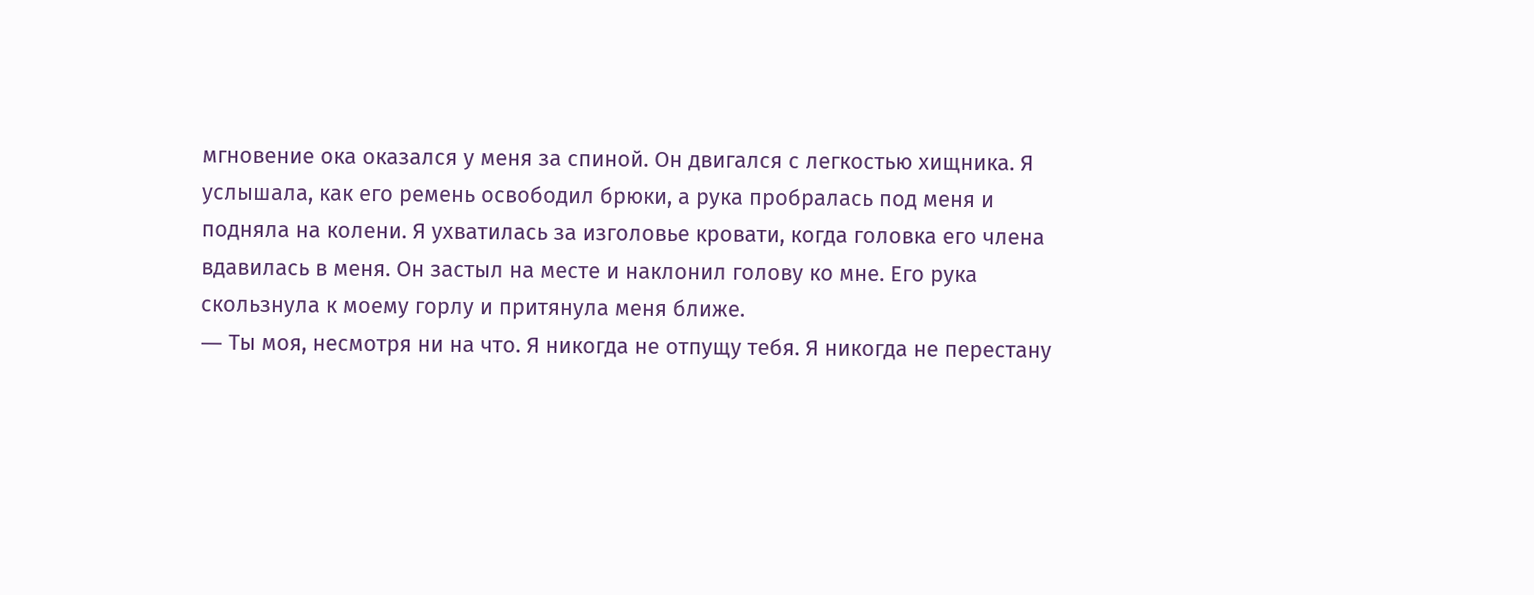мгновение ока оказался у меня за спиной. Он двигался с легкостью хищника. Я услышала, как его ремень освободил брюки, а рука пробралась под меня и подняла на колени. Я ухватилась за изголовье кровати, когда головка его члена вдавилась в меня. Он застыл на месте и наклонил голову ко мне. Его рука скользнула к моему горлу и притянула меня ближе.
― Ты моя, несмотря ни на что. Я никогда не отпущу тебя. Я никогда не перестану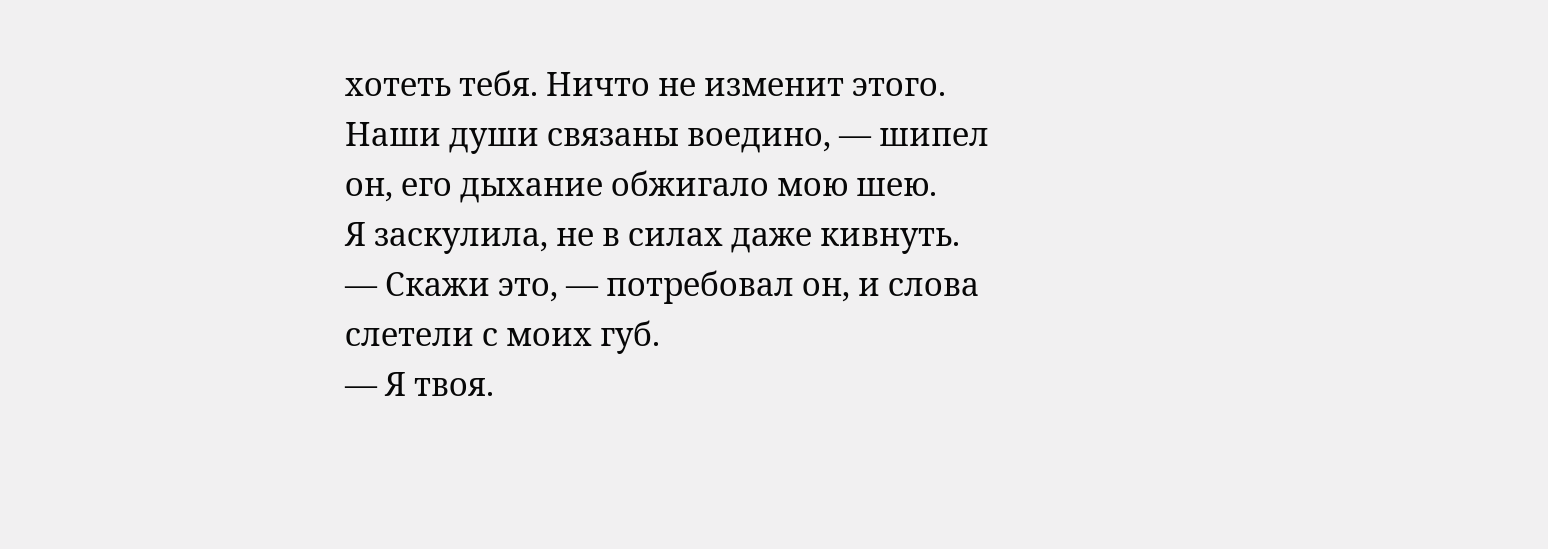хотеть тебя. Ничто не изменит этого. Наши души связаны воедино, ― шипел он, его дыхание обжигало мою шею.
Я заскулила, не в силах даже кивнуть.
― Скажи это, ― потребовал он, и слова слетели с моих губ.
― Я твоя.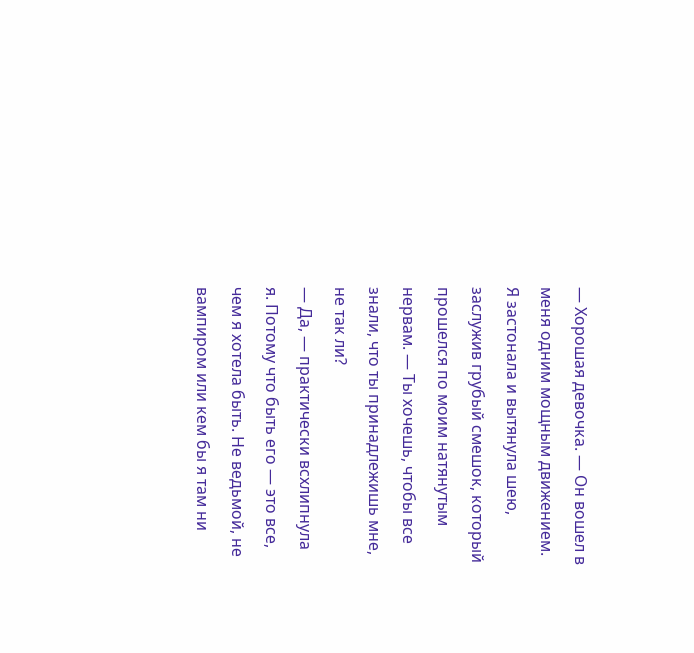― Хорошая девочка. ― Он вошел в меня одним мощным движением. Я застонала и вытянула шею, заслужив грубый смешок, который прошелся по моим натянутым нервам. ― Ты хочешь, чтобы все знали, что ты принадлежишь мне, не так ли?
― Да, ― практически всхлипнула я. Потому что быть его ― это все, чем я хотела быть. Не ведьмой, не вампиром или кем бы я там ни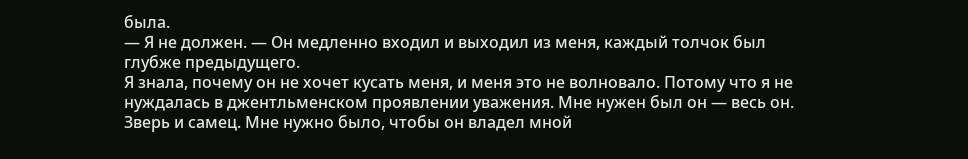была.
― Я не должен. ― Он медленно входил и выходил из меня, каждый толчок был глубже предыдущего.
Я знала, почему он не хочет кусать меня, и меня это не волновало. Потому что я не нуждалась в джентльменском проявлении уважения. Мне нужен был он ― весь он. Зверь и самец. Мне нужно было, чтобы он владел мной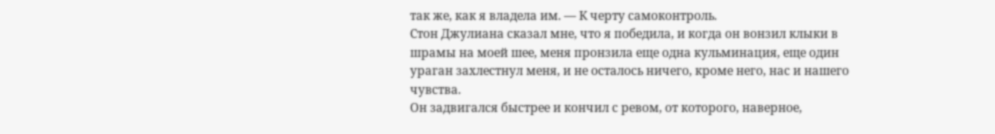так же, как я владела им. ― К черту самоконтроль.
Стон Джулиана сказал мне, что я победила, и когда он вонзил клыки в шрамы на моей шее, меня пронзила еще одна кульминация, еще один ураган захлестнул меня, и не осталось ничего, кроме него, нас и нашего чувства.
Он задвигался быстрее и кончил с ревом, от которого, наверное,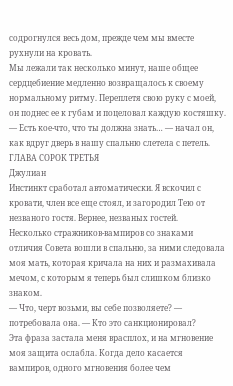содрогнулся весь дом, прежде чем мы вместе рухнули на кровать.
Мы лежали так несколько минут, наше общее сердцебиение медленно возвращалось к своему нормальному ритму. Переплетя свою руку с моей, он поднес ее к губам и поцеловал каждую костяшку.
― Есть кое-что, что ты должна знать… ― начал он, как вдруг дверь в нашу спальню слетела с петель.
ГЛАВА СОРОК ТРЕТЬЯ
Джулиан
Инстинкт сработал автоматически. Я вскочил с кровати, член все еще стоял, и загородил Тею от незваного гостя. Вернее, незваных гостей.
Несколько стражников-вампиров со знаками отличия Совета вошли в спальню, за ними следовала моя мать, которая кричала на них и размахивала мечом, с которым я теперь был слишком близко знаком.
― Что, черт возьми, вы себе позволяете? ― потребовала она. ― Кто это санкционировал?
Эта фраза застала меня врасплох, и на мгновение моя защита ослабла. Когда дело касается вампиров, одного мгновения более чем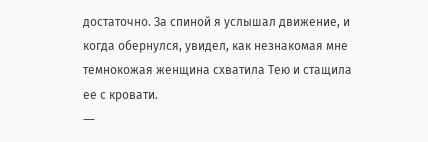достаточно. За спиной я услышал движение, и когда обернулся, увидел, как незнакомая мне темнокожая женщина схватила Тею и стащила ее с кровати.
―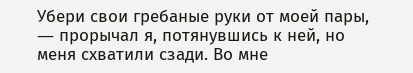Убери свои гребаные руки от моей пары, ― прорычал я, потянувшись к ней, но меня схватили сзади. Во мне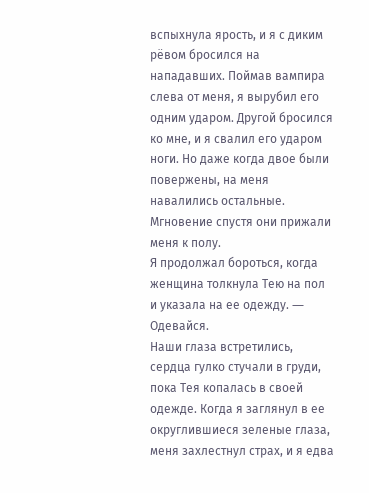вспыхнула ярость, и я с диким рёвом бросился на нападавших. Поймав вампира слева от меня, я вырубил его одним ударом. Другой бросился ко мне, и я свалил его ударом ноги. Но даже когда двое были повержены, на меня навалились остальные. Мгновение спустя они прижали меня к полу.
Я продолжал бороться, когда женщина толкнула Тею на пол и указала на ее одежду. ― Одевайся.
Наши глаза встретились, сердца гулко стучали в груди, пока Тея копалась в своей одежде. Когда я заглянул в ее округлившиеся зеленые глаза, меня захлестнул страх, и я едва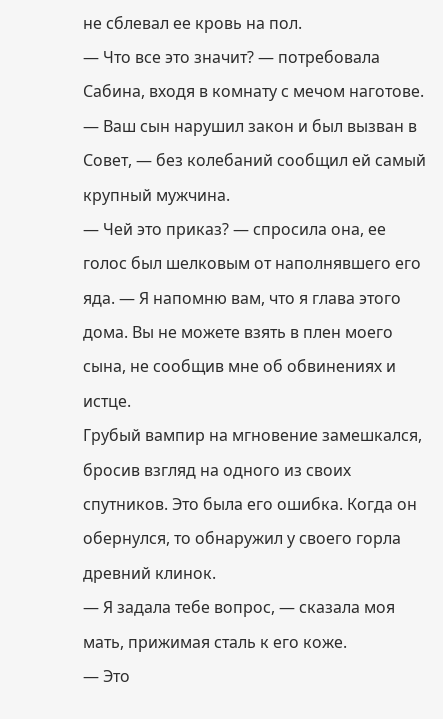не сблевал ее кровь на пол.
― Что все это значит? ― потребовала Сабина, входя в комнату с мечом наготове.
― Ваш сын нарушил закон и был вызван в Совет, ― без колебаний сообщил ей самый крупный мужчина.
― Чей это приказ? ― спросила она, ее голос был шелковым от наполнявшего его яда. ― Я напомню вам, что я глава этого дома. Вы не можете взять в плен моего сына, не сообщив мне об обвинениях и истце.
Грубый вампир на мгновение замешкался, бросив взгляд на одного из своих спутников. Это была его ошибка. Когда он обернулся, то обнаружил у своего горла древний клинок.
― Я задала тебе вопрос, ― сказала моя мать, прижимая сталь к его коже.
― Это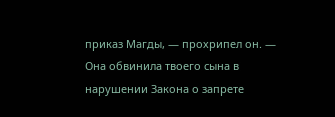приказ Магды, ― прохрипел он. ― Она обвинила твоего сына в нарушении Закона о запрете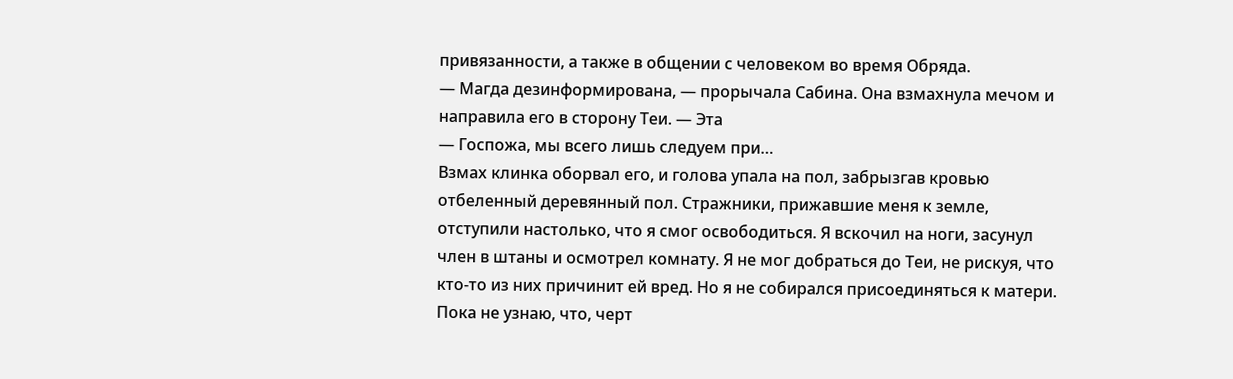привязанности, а также в общении с человеком во время Обряда.
― Магда дезинформирована, ― прорычала Сабина. Она взмахнула мечом и направила его в сторону Теи. ― Эта
― Госпожа, мы всего лишь следуем при…
Взмах клинка оборвал его, и голова упала на пол, забрызгав кровью отбеленный деревянный пол. Стражники, прижавшие меня к земле, отступили настолько, что я смог освободиться. Я вскочил на ноги, засунул член в штаны и осмотрел комнату. Я не мог добраться до Теи, не рискуя, что кто-то из них причинит ей вред. Но я не собирался присоединяться к матери. Пока не узнаю, что, черт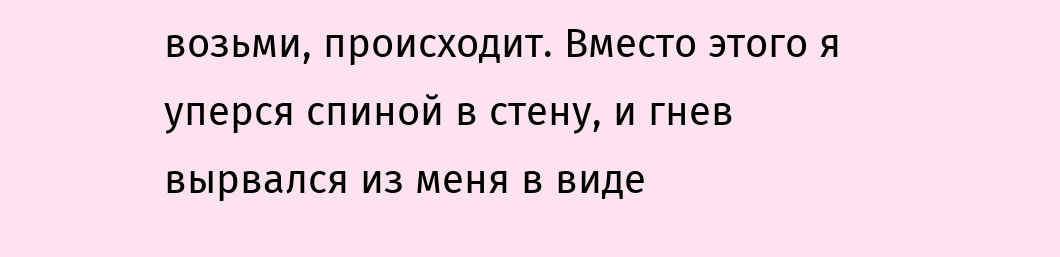возьми, происходит. Вместо этого я уперся спиной в стену, и гнев вырвался из меня в виде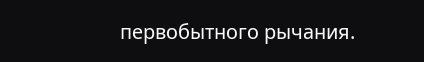первобытного рычания.